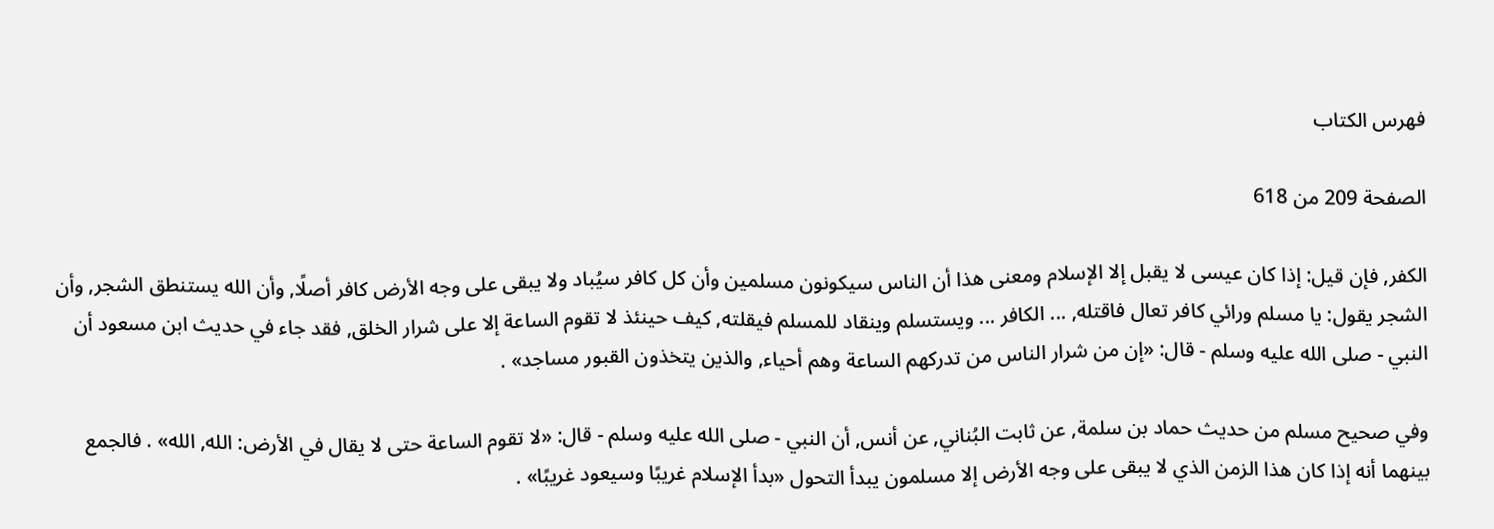فهرس الكتاب

الصفحة 209 من 618

الكفر, فإن قيل: إذا كان عيسى لا يقبل إلا الإسلام ومعنى هذا أن الناس سيكونون مسلمين وأن كل كافر سيُباد ولا يبقى على وجه الأرض كافر أصلًا, وأن الله يستنطق الشجر, وأن الشجر يقول: يا مسلم ورائي كافر تعال فاقتله, ... الكافر ... ويستسلم وينقاد للمسلم فيقلته, كيف حينئذ لا تقوم الساعة إلا على شرار الخلق, فقد جاء في حديث ابن مسعود أن النبي - صلى الله عليه وسلم - قال: «إن من شرار الناس من تدركهم الساعة وهم أحياء, والذين يتخذون القبور مساجد» .

وفي صحيح مسلم من حديث حماد بن سلمة, عن ثابت البُناني, عن أنس, أن النبي - صلى الله عليه وسلم - قال: «لا تقوم الساعة حتى لا يقال في الأرض: الله, الله» . فالجمع بينهما أنه إذا كان هذا الزمن الذي لا يبقى على وجه الأرض إلا مسلمون يبدأ التحول «بدأ الإسلام غريبًا وسيعود غريبًا» .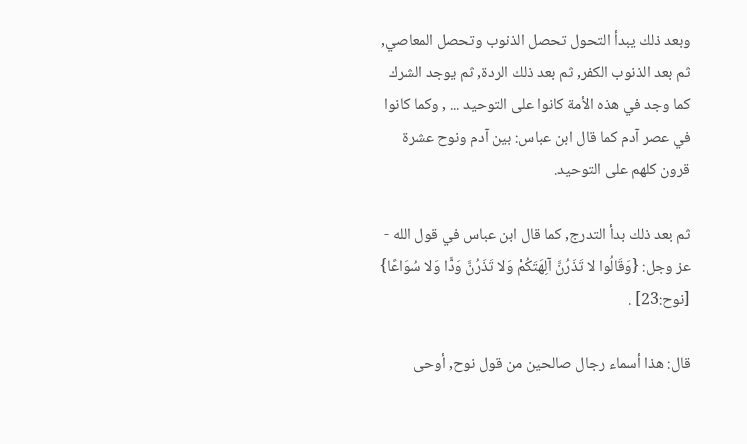وبعد ذلك يبدأ التحول تحصل الذنوب وتحصل المعاصي, ثم بعد الذنوب الكفر, ثم بعد ذلك الردة, ثم يوجد الشرك كما وجد في هذه الأمة كانوا على التوحيد ... , وكما كانوا في عصر آدم كما قال ابن عباس: بين آدم ونوح عشرة قرون كلهم على التوحيد.

ثم بعد ذلك بدأ التدرج, كما قال ابن عباس في قول الله - عز وجل: {وَقَالُوا لا تَذَرُنَّ آلِهَتَكُمْ وَلا تَذَرُنَّ وَدًّا وَلا سُوَاعًا} [نوح:23] .

قال: هذا أسماء رجال صالحين من قول نوح, أوحى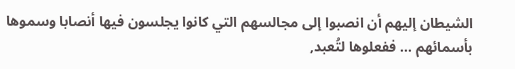الشيطان إليهم أن انصبوا إلى مجالسهم التي كانوا يجلسون فيها أنصابا وسموها بأسمائهم ... ففعلوها لتُعبد,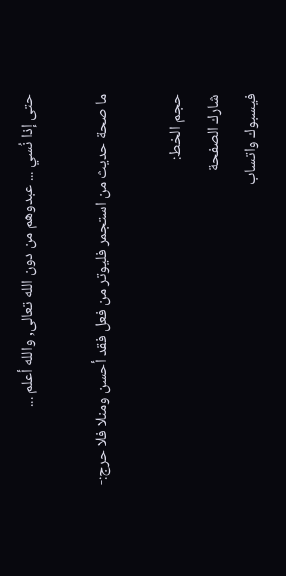حتى إذا نُسي ... عبدوهم من دون الله تعالى, والله أعلم ...

ما صحة حديث من استجمر فليوتر من فعل فقد أحسن ومنلا فلا حرج:-

حجم الخط:
شارك الصفحة
فيسبوك واتساب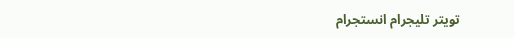تويتر تليجرام انستجرام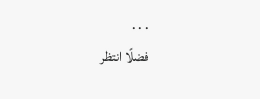. . .
فضلًا انتظر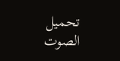تحميل الصوت